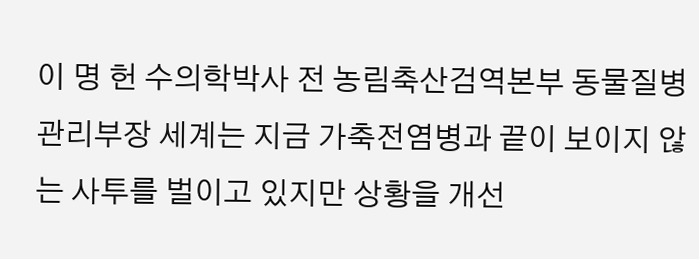이 명 헌 수의학박사 전 농림축산검역본부 동물질병관리부장 세계는 지금 가축전염병과 끝이 보이지 않는 사투를 벌이고 있지만 상황을 개선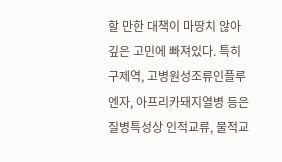할 만한 대책이 마땅치 않아 깊은 고민에 빠져있다. 특히 구제역, 고병원성조류인플루엔자, 아프리카돼지열병 등은 질병특성상 인적교류, 물적교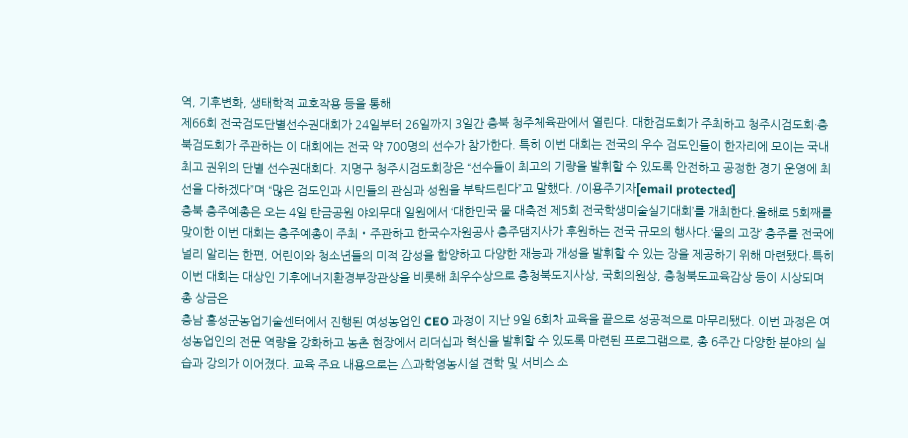역, 기후변화, 생태학적 교호작용 등을 통해
제66회 전국검도단별선수권대회가 24일부터 26일까지 3일간 충북 청주체육관에서 열린다. 대한검도회가 주최하고 청주시검도회·충북검도회가 주관하는 이 대회에는 전국 약 700명의 선수가 참가한다. 특히 이번 대회는 전국의 우수 검도인들이 한자리에 모이는 국내 최고 권위의 단별 선수권대회다. 지명구 청주시검도회장은 “선수들이 최고의 기량을 발휘할 수 있도록 안전하고 공정한 경기 운영에 최선을 다하겠다”며 “많은 검도인과 시민들의 관심과 성원을 부탁드린다”고 말했다. /이용주기자[email protected]
충북 충주예총은 오는 4일 탄금공원 야외무대 일원에서 ‘대한민국 물 대축전 제5회 전국학생미술실기대회’를 개최한다.올해로 5회째를 맞이한 이번 대회는 충주예총이 주최‧주관하고 한국수자원공사 충주댐지사가 후원하는 전국 규모의 행사다.‘물의 고장’ 충주를 전국에 널리 알리는 한편, 어린이와 청소년들의 미적 감성을 함양하고 다양한 재능과 개성을 발휘할 수 있는 장을 제공하기 위해 마련됐다.특히 이번 대회는 대상인 기후에너지환경부장관상을 비롯해 최우수상으로 충청북도지사상, 국회의원상, 충청북도교육감상 등이 시상되며 총 상금은
충남 홍성군농업기술센터에서 진행된 여성농업인 CEO 과정이 지난 9일 6회차 교육을 끝으로 성공적으로 마무리됐다. 이번 과정은 여성농업인의 전문 역량을 강화하고 농촌 현장에서 리더십과 혁신을 발휘할 수 있도록 마련된 프로그램으로, 총 6주간 다양한 분야의 실습과 강의가 이어졌다. 교육 주요 내용으로는 △과학영농시설 견학 및 서비스 소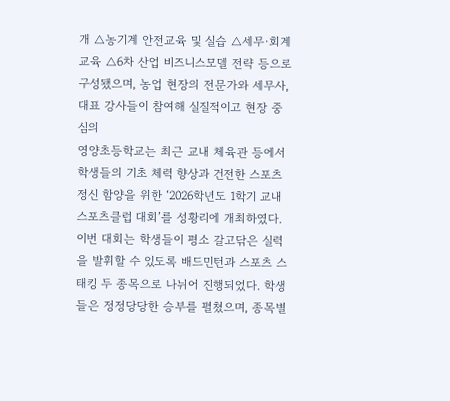개 △농기계 안전교육 및 실습 △세무·회계 교육 △6차 산업 비즈니스모델 전략 등으로 구성됐으며, 농업 현장의 전문가와 세무사, 대표 강사들이 참여해 실질적이고 현장 중심의
영양초등학교는 최근 교내 체육관 등에서 학생들의 기초 체력 향상과 건전한 스포츠 정신 함양을 위한 ‘2026학년도 1학기 교내 스포츠클럽 대회’를 성황리에 개최하였다.이번 대회는 학생들이 평소 갈고닦은 실력을 발휘할 수 있도록 배드민턴과 스포츠 스태킹 두 종목으로 나뉘어 진행되었다. 학생들은 정정당당한 승부를 펼쳤으며, 종목별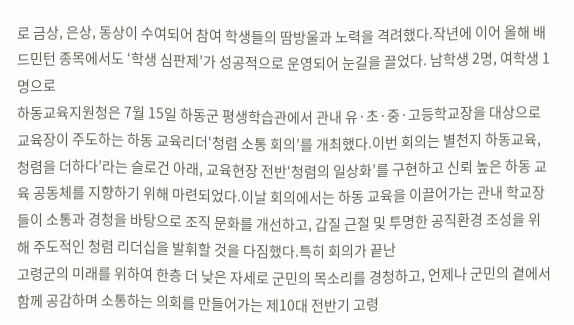로 금상, 은상, 동상이 수여되어 참여 학생들의 땀방울과 노력을 격려했다.작년에 이어 올해 배드민턴 종목에서도 ‘학생 심판제’가 성공적으로 운영되어 눈길을 끌었다. 남학생 2명, 여학생 1명으로
하동교육지원청은 7월 15일 하동군 평생학습관에서 관내 유·초·중·고등학교장을 대상으로 교육장이 주도하는 하동 교육리더‘청렴 소통 회의’를 개최했다.이번 회의는 별천지 하동교육, 청렴을 더하다’라는 슬로건 아래, 교육현장 전반‘청렴의 일상화’를 구현하고 신뢰 높은 하동 교육 공동체를 지향하기 위해 마련되었다.이날 회의에서는 하동 교육을 이끌어가는 관내 학교장들이 소통과 경청을 바탕으로 조직 문화를 개선하고, 갑질 근절 및 투명한 공직환경 조성을 위해 주도적인 청렴 리더십을 발휘할 것을 다짐했다.특히 회의가 끝난
고령군의 미래를 위하여 한층 더 낮은 자세로 군민의 목소리를 경청하고, 언제나 군민의 곁에서 함께 공감하며 소통하는 의회를 만들어가는 제10대 전반기 고령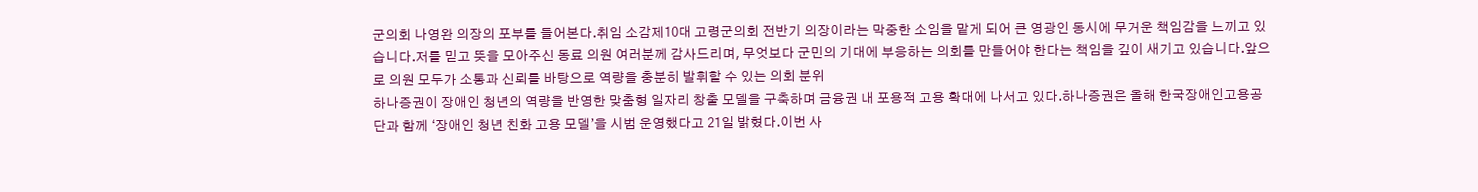군의회 나영완 의장의 포부를 들어본다.취임 소감제10대 고령군의회 전반기 의장이라는 막중한 소임을 맡게 되어 큰 영광인 동시에 무거운 책임감을 느끼고 있습니다.저를 믿고 뜻을 모아주신 동료 의원 여러분께 감사드리며, 무엇보다 군민의 기대에 부응하는 의회를 만들어야 한다는 책임을 깊이 새기고 있습니다.앞으로 의원 모두가 소통과 신뢰를 바탕으로 역량을 충분히 발휘할 수 있는 의회 분위
하나증권이 장애인 청년의 역량을 반영한 맞춤형 일자리 창출 모델을 구축하며 금융권 내 포용적 고용 확대에 나서고 있다.하나증권은 올해 한국장애인고용공단과 함께 ‘장애인 청년 친화 고용 모델’을 시범 운영했다고 21일 밝혔다.이번 사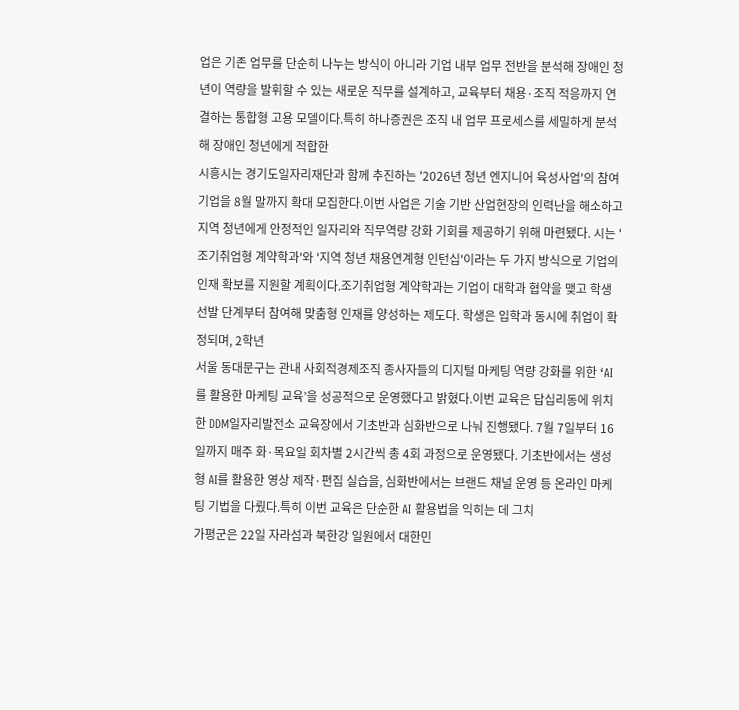업은 기존 업무를 단순히 나누는 방식이 아니라 기업 내부 업무 전반을 분석해 장애인 청년이 역량을 발휘할 수 있는 새로운 직무를 설계하고, 교육부터 채용·조직 적응까지 연결하는 통합형 고용 모델이다.특히 하나증권은 조직 내 업무 프로세스를 세밀하게 분석해 장애인 청년에게 적합한
시흥시는 경기도일자리재단과 함께 추진하는 '2026년 청년 엔지니어 육성사업'의 참여기업을 8월 말까지 확대 모집한다.이번 사업은 기술 기반 산업현장의 인력난을 해소하고 지역 청년에게 안정적인 일자리와 직무역량 강화 기회를 제공하기 위해 마련됐다. 시는 '조기취업형 계약학과'와 '지역 청년 채용연계형 인턴십'이라는 두 가지 방식으로 기업의 인재 확보를 지원할 계획이다.조기취업형 계약학과는 기업이 대학과 협약을 맺고 학생 선발 단계부터 참여해 맞춤형 인재를 양성하는 제도다. 학생은 입학과 동시에 취업이 확정되며, 2학년
서울 동대문구는 관내 사회적경제조직 종사자들의 디지털 마케팅 역량 강화를 위한 ‘AI를 활용한 마케팅 교육’을 성공적으로 운영했다고 밝혔다.이번 교육은 답십리동에 위치한 DDM일자리발전소 교육장에서 기초반과 심화반으로 나눠 진행됐다. 7월 7일부터 16일까지 매주 화·목요일 회차별 2시간씩 총 4회 과정으로 운영됐다. 기초반에서는 생성형 AI를 활용한 영상 제작·편집 실습을, 심화반에서는 브랜드 채널 운영 등 온라인 마케팅 기법을 다뤘다.특히 이번 교육은 단순한 AI 활용법을 익히는 데 그치
가평군은 22일 자라섬과 북한강 일원에서 대한민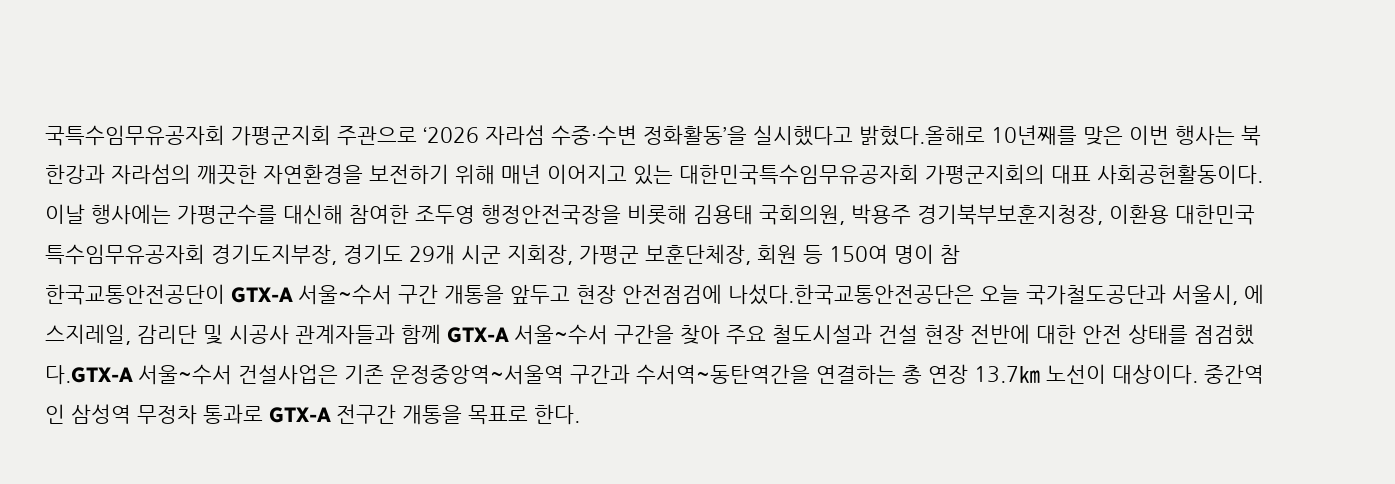국특수임무유공자회 가평군지회 주관으로 ‘2026 자라섬 수중·수변 정화활동’을 실시했다고 밝혔다.올해로 10년째를 맞은 이번 행사는 북한강과 자라섬의 깨끗한 자연환경을 보전하기 위해 매년 이어지고 있는 대한민국특수임무유공자회 가평군지회의 대표 사회공헌활동이다.이날 행사에는 가평군수를 대신해 참여한 조두영 행정안전국장을 비롯해 김용태 국회의원, 박용주 경기북부보훈지청장, 이환용 대한민국특수임무유공자회 경기도지부장, 경기도 29개 시군 지회장, 가평군 보훈단체장, 회원 등 150여 명이 참
한국교통안전공단이 GTX-A 서울~수서 구간 개통을 앞두고 현장 안전점검에 나섰다.한국교통안전공단은 오늘 국가철도공단과 서울시, 에스지레일, 감리단 및 시공사 관계자들과 함께 GTX-A 서울~수서 구간을 찾아 주요 철도시설과 건설 현장 전반에 대한 안전 상태를 점검했다.GTX-A 서울~수서 건설사업은 기존 운정중앙역~서울역 구간과 수서역~동탄역간을 연결하는 총 연장 13.7㎞ 노선이 대상이다. 중간역인 삼성역 무정차 통과로 GTX-A 전구간 개통을 목표로 한다.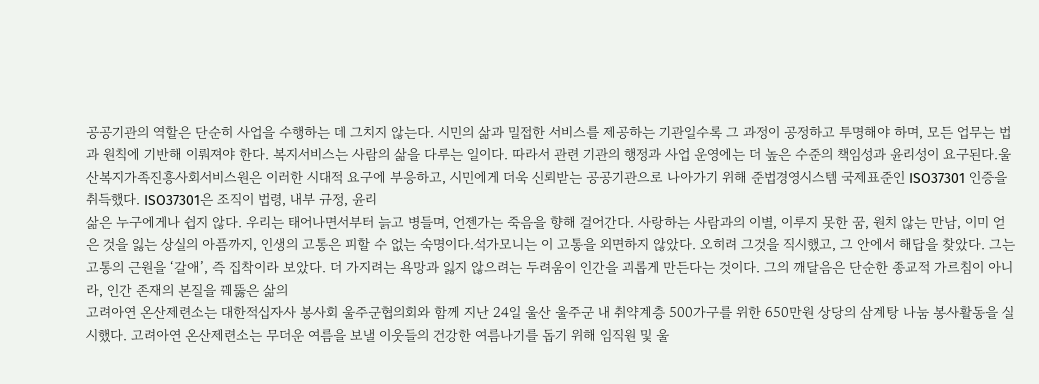공공기관의 역할은 단순히 사업을 수행하는 데 그치지 않는다. 시민의 삶과 밀접한 서비스를 제공하는 기관일수록 그 과정이 공정하고 투명해야 하며, 모든 업무는 법과 원칙에 기반해 이뤄져야 한다. 복지서비스는 사람의 삶을 다루는 일이다. 따라서 관련 기관의 행정과 사업 운영에는 더 높은 수준의 책임성과 윤리성이 요구된다.울산복지가족진흥사회서비스원은 이러한 시대적 요구에 부응하고, 시민에게 더욱 신뢰받는 공공기관으로 나아가기 위해 준법경영시스템 국제표준인 ISO37301 인증을 취득했다. ISO37301은 조직이 법령, 내부 규정, 윤리
삶은 누구에게나 쉽지 않다. 우리는 태어나면서부터 늙고 병들며, 언젠가는 죽음을 향해 걸어간다. 사랑하는 사람과의 이별, 이루지 못한 꿈, 원치 않는 만남, 이미 얻은 것을 잃는 상실의 아픔까지, 인생의 고통은 피할 수 없는 숙명이다.석가모니는 이 고통을 외면하지 않았다. 오히려 그것을 직시했고, 그 안에서 해답을 찾았다. 그는 고통의 근원을 ‘갈애’, 즉 집착이라 보았다. 더 가지려는 욕망과 잃지 않으려는 두려움이 인간을 괴롭게 만든다는 것이다. 그의 깨달음은 단순한 종교적 가르침이 아니라, 인간 존재의 본질을 꿰뚫은 삶의
고려아연 온산제련소는 대한적십자사 봉사회 울주군협의회와 함께 지난 24일 울산 울주군 내 취약계층 500가구를 위한 650만원 상당의 삼계탕 나눔 봉사활동을 실시했다. 고려아연 온산제련소는 무더운 여름을 보낼 이웃들의 건강한 여름나기를 돕기 위해 임직원 및 울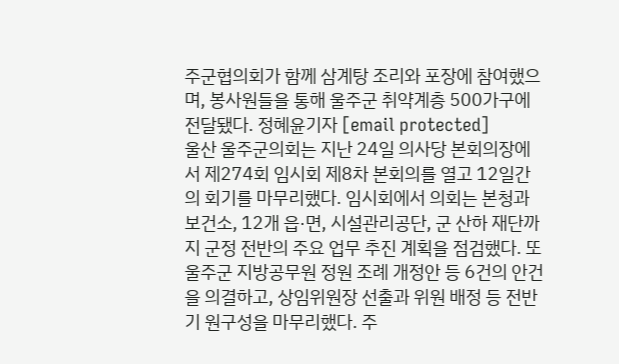주군협의회가 함께 삼계탕 조리와 포장에 참여했으며, 봉사원들을 통해 울주군 취약계층 500가구에 전달됐다. 정혜윤기자 [email protected]
울산 울주군의회는 지난 24일 의사당 본회의장에서 제274회 임시회 제8차 본회의를 열고 12일간의 회기를 마무리했다. 임시회에서 의회는 본청과 보건소, 12개 읍·면, 시설관리공단, 군 산하 재단까지 군정 전반의 주요 업무 추진 계획을 점검했다. 또 울주군 지방공무원 정원 조례 개정안 등 6건의 안건을 의결하고, 상임위원장 선출과 위원 배정 등 전반기 원구성을 마무리했다. 주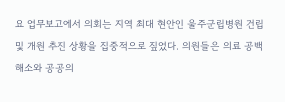요 업무보고에서 의회는 지역 최대 현안인 울주군립병원 건립 및 개원 추진 상황을 집중적으로 짚었다. 의원들은 의료 공백 해소와 공공의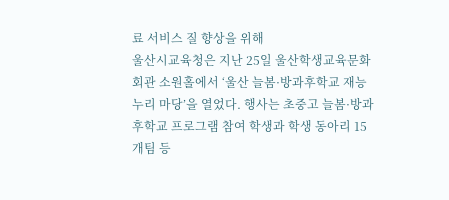료 서비스 질 향상을 위해
울산시교육청은 지난 25일 울산학생교육문화회관 소원홀에서 ‘울산 늘봄·방과후학교 재능 누리 마당’을 열었다. 행사는 초중고 늘봄·방과후학교 프로그램 참여 학생과 학생 동아리 15개팀 등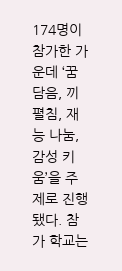174명이 참가한 가운데 ‘꿈 담음, 끼 펼침, 재능 나눔, 감성 키움’을 주제로 진행됐다. 참가 학교는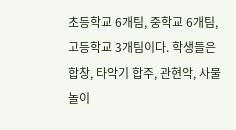초등학교 6개팀, 중학교 6개팀, 고등학교 3개팀이다. 학생들은 합창, 타악기 합주, 관현악, 사물놀이